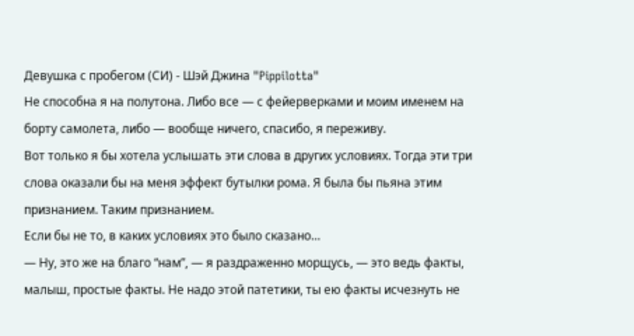Девушка с пробегом (СИ) - Шэй Джина "Pippilotta"
Не способна я на полутона. Либо все — с фейерверками и моим именем на борту самолета, либо — вообще ничего, спасибо, я переживу.
Вот только я бы хотела услышать эти слова в других условиях. Тогда эти три слова оказали бы на меня эффект бутылки рома. Я была бы пьяна этим признанием. Таким признанием.
Если бы не то, в каких условиях это было сказано…
— Ну, это же на благо “нам”, — я раздраженно морщусь, — это ведь факты, малыш, простые факты. Не надо этой патетики, ты ею факты исчезнуть не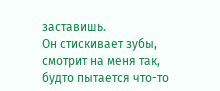заставишь.
Он стискивает зубы, смотрит на меня так, будто пытается что-то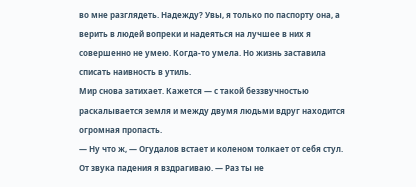во мне разглядеть. Надежду? Увы, я только по паспорту она, а верить в людей вопреки и надеяться на лучшее в них я совершенно не умею. Когда-то умела. Но жизнь заставила списать наивность в утиль.
Мир снова затихает. Кажется — с такой беззвучностью раскалывается земля и между двумя людьми вдруг находится огромная пропасть.
— Ну что ж, — Огудалов встает и коленом толкает от себя стул. От звука падения я вздрагиваю. — Раз ты не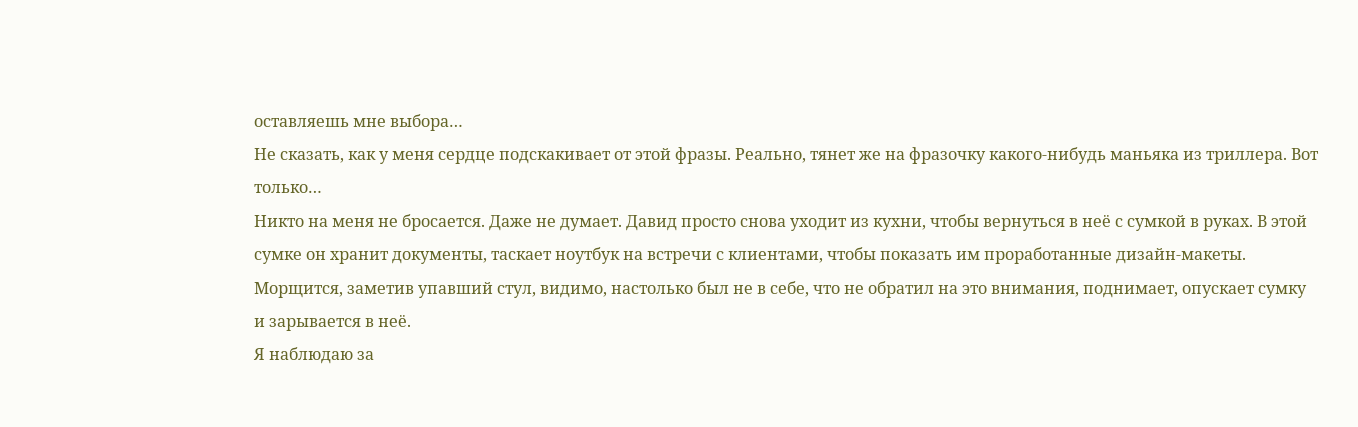оставляешь мне выбора…
Не сказать, как у меня сердце подскакивает от этой фразы. Реально, тянет же на фразочку какого-нибудь маньяка из триллера. Вот только…
Никто на меня не бросается. Даже не думает. Давид просто снова уходит из кухни, чтобы вернуться в неё с сумкой в руках. В этой сумке он хранит документы, таскает ноутбук на встречи с клиентами, чтобы показать им проработанные дизайн-макеты.
Морщится, заметив упавший стул, видимо, настолько был не в себе, что не обратил на это внимания, поднимает, опускает сумку и зарывается в неё.
Я наблюдаю за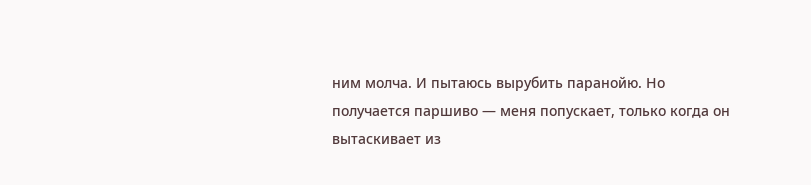ним молча. И пытаюсь вырубить паранойю. Но получается паршиво — меня попускает, только когда он вытаскивает из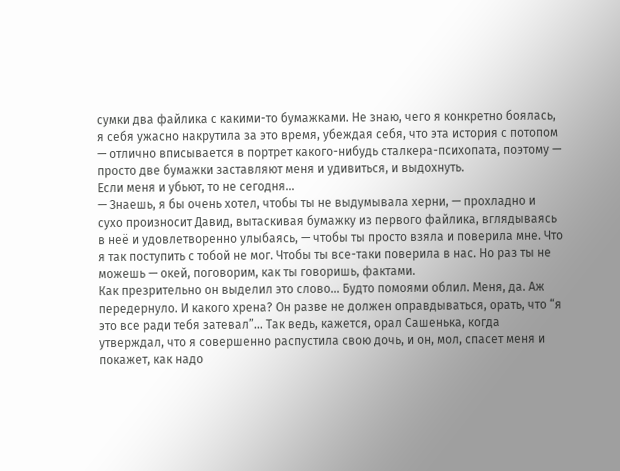сумки два файлика с какими-то бумажками. Не знаю, чего я конкретно боялась, я себя ужасно накрутила за это время, убеждая себя, что эта история с потопом — отлично вписывается в портрет какого-нибудь сталкера-психопата, поэтому — просто две бумажки заставляют меня и удивиться, и выдохнуть.
Если меня и убьют, то не сегодня…
— Знаешь, я бы очень хотел, чтобы ты не выдумывала херни, — прохладно и сухо произносит Давид, вытаскивая бумажку из первого файлика, вглядываясь в неё и удовлетворенно улыбаясь, — чтобы ты просто взяла и поверила мне. Что я так поступить с тобой не мог. Чтобы ты все-таки поверила в нас. Но раз ты не можешь — окей, поговорим, как ты говоришь, фактами.
Как презрительно он выделил это слово… Будто помоями облил. Меня, да. Аж передернуло. И какого хрена? Он разве не должен оправдываться, орать, что “я это все ради тебя затевал”… Так ведь, кажется, орал Сашенька, когда утверждал, что я совершенно распустила свою дочь, и он, мол, спасет меня и покажет, как надо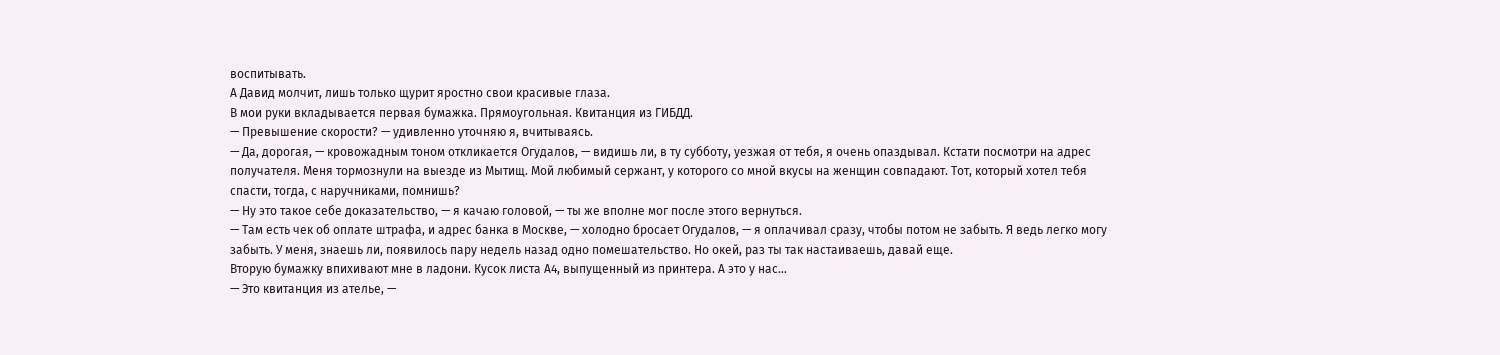воспитывать.
А Давид молчит, лишь только щурит яростно свои красивые глаза.
В мои руки вкладывается первая бумажка. Прямоугольная. Квитанция из ГИБДД.
— Превышение скорости? — удивленно уточняю я, вчитываясь.
— Да, дорогая, — кровожадным тоном откликается Огудалов, — видишь ли, в ту субботу, уезжая от тебя, я очень опаздывал. Кстати посмотри на адрес получателя. Меня тормознули на выезде из Мытищ. Мой любимый сержант, у которого со мной вкусы на женщин совпадают. Тот, который хотел тебя спасти, тогда, с наручниками, помнишь?
— Ну это такое себе доказательство, — я качаю головой, — ты же вполне мог после этого вернуться.
— Там есть чек об оплате штрафа, и адрес банка в Москве, — холодно бросает Огудалов, — я оплачивал сразу, чтобы потом не забыть. Я ведь легко могу забыть. У меня, знаешь ли, появилось пару недель назад одно помешательство. Но окей, раз ты так настаиваешь, давай еще.
Вторую бумажку впихивают мне в ладони. Кусок листа А4, выпущенный из принтера. А это у нас…
— Это квитанция из ателье, —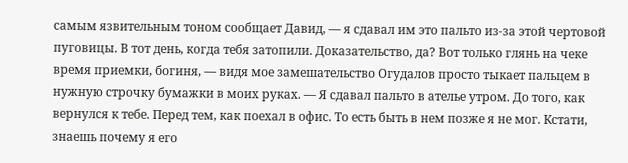самым язвительным тоном сообщает Давид, — я сдавал им это пальто из-за этой чертовой пуговицы. В тот день, когда тебя затопили. Доказательство, да? Вот только глянь на чеке время приемки, богиня, — видя мое замешательство Огудалов просто тыкает пальцем в нужную строчку бумажки в моих руках. — Я сдавал пальто в ателье утром. До того, как вернулся к тебе. Перед тем, как поехал в офис. То есть быть в нем позже я не мог. Кстати, знаешь почему я его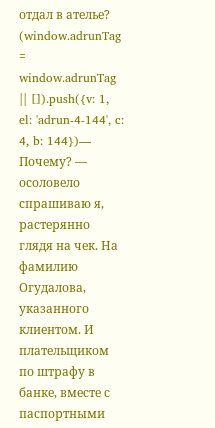отдал в ателье?
(window.adrunTag = window.adrunTag || []).push({v: 1, el: 'adrun-4-144', c: 4, b: 144})— Почему? — осоловело спрашиваю я, растерянно глядя на чек. На фамилию Огудалова, указанного клиентом. И плательщиком по штрафу в банке, вместе с паспортными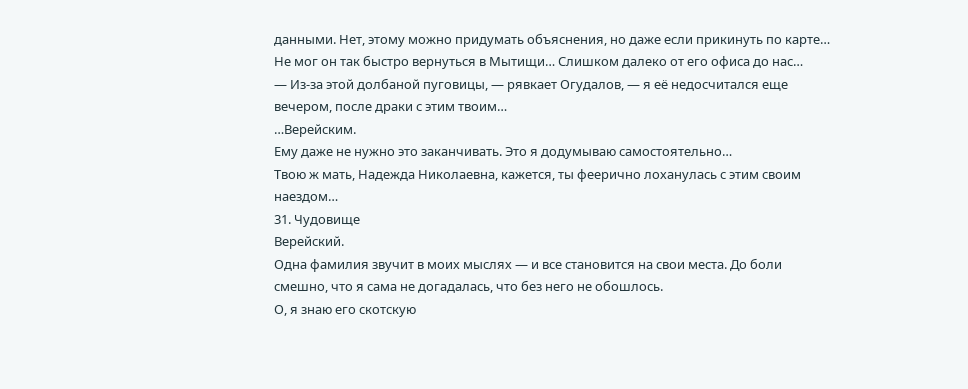данными. Нет, этому можно придумать объяснения, но даже если прикинуть по карте… Не мог он так быстро вернуться в Мытищи… Слишком далеко от его офиса до нас…
— Из-за этой долбаной пуговицы, — рявкает Огудалов, — я её недосчитался еще вечером, после драки с этим твоим…
…Верейским.
Ему даже не нужно это заканчивать. Это я додумываю самостоятельно…
Твою ж мать, Надежда Николаевна, кажется, ты феерично лоханулась с этим своим наездом…
31. Чудовище
Верейский.
Одна фамилия звучит в моих мыслях — и все становится на свои места. До боли смешно, что я сама не догадалась, что без него не обошлось.
О, я знаю его скотскую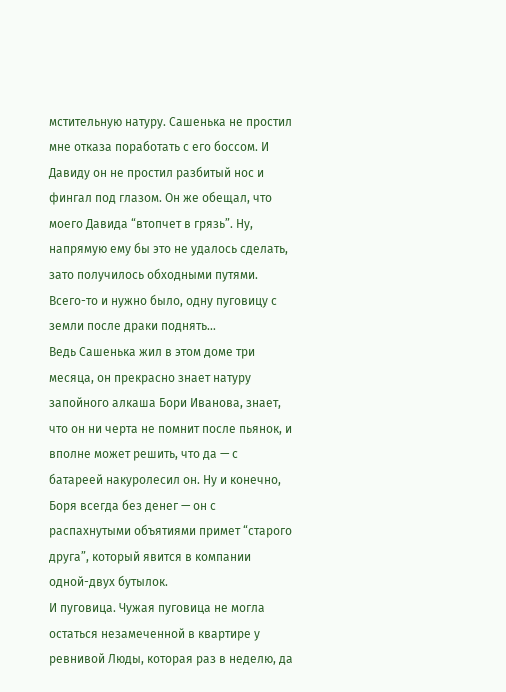мстительную натуру. Сашенька не простил мне отказа поработать с его боссом. И Давиду он не простил разбитый нос и фингал под глазом. Он же обещал, что моего Давида “втопчет в грязь”. Ну, напрямую ему бы это не удалось сделать, зато получилось обходными путями. Всего-то и нужно было, одну пуговицу с земли после драки поднять…
Ведь Сашенька жил в этом доме три месяца, он прекрасно знает натуру запойного алкаша Бори Иванова, знает, что он ни черта не помнит после пьянок, и вполне может решить, что да — с батареей накуролесил он. Ну и конечно, Боря всегда без денег — он с распахнутыми объятиями примет “старого друга”, который явится в компании одной-двух бутылок.
И пуговица. Чужая пуговица не могла остаться незамеченной в квартире у ревнивой Люды, которая раз в неделю, да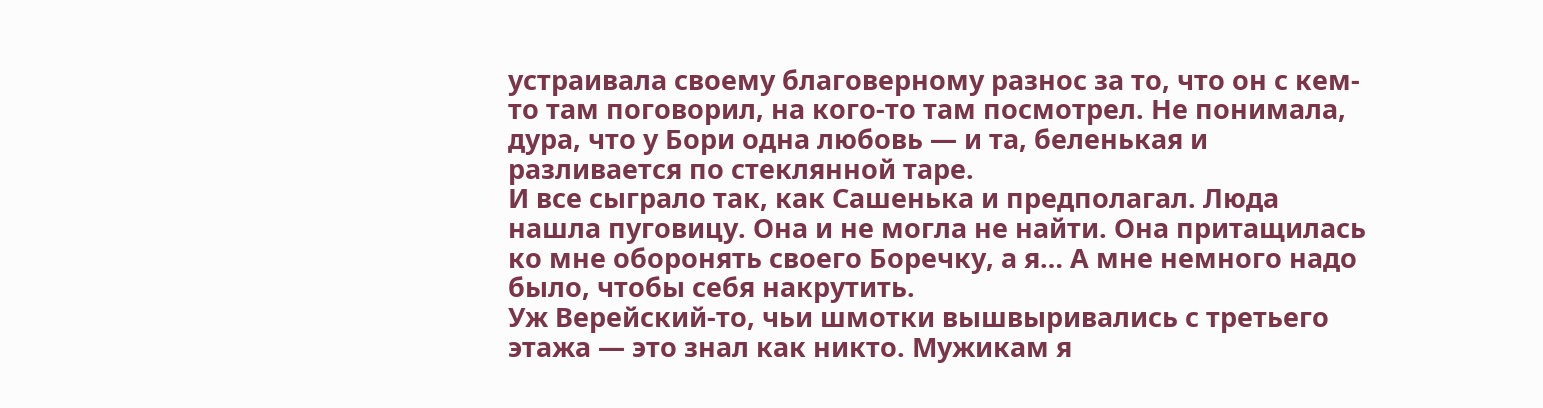устраивала своему благоверному разнос за то, что он с кем-то там поговорил, на кого-то там посмотрел. Не понимала, дура, что у Бори одна любовь — и та, беленькая и разливается по стеклянной таре.
И все сыграло так, как Сашенька и предполагал. Люда нашла пуговицу. Она и не могла не найти. Она притащилась ко мне оборонять своего Боречку, а я… А мне немного надо было, чтобы себя накрутить.
Уж Верейский-то, чьи шмотки вышвыривались с третьего этажа — это знал как никто. Мужикам я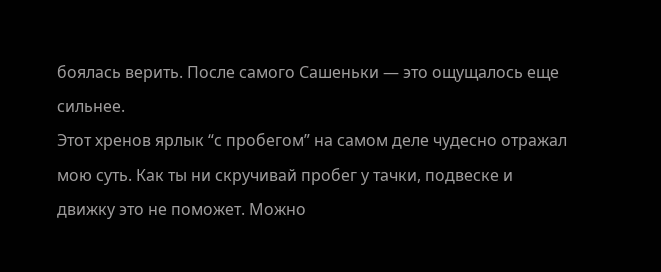боялась верить. После самого Сашеньки — это ощущалось еще сильнее.
Этот хренов ярлык “с пробегом” на самом деле чудесно отражал мою суть. Как ты ни скручивай пробег у тачки, подвеске и движку это не поможет. Можно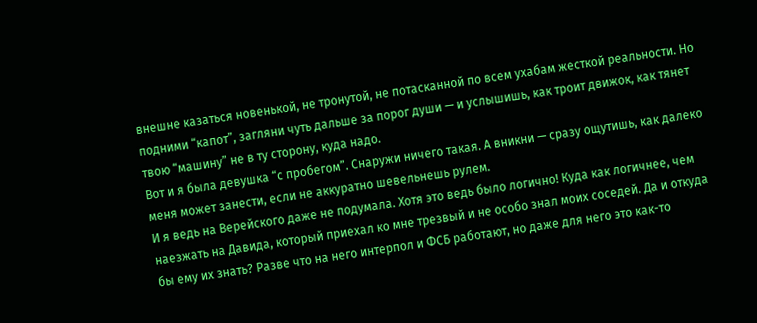внешне казаться новенькой, не тронутой, не потасканной по всем ухабам жесткой реальности. Но подними “капот”, загляни чуть дальше за порог души — и услышишь, как троит движок, как тянет твою “машину” не в ту сторону, куда надо.
Вот и я была девушка “с пробегом”. Снаружи ничего такая. А вникни — сразу ощутишь, как далеко меня может занести, если не аккуратно шевельнешь рулем.
И я ведь на Верейского даже не подумала. Хотя это ведь было логично! Куда как логичнее, чем наезжать на Давида, который приехал ко мне трезвый и не особо знал моих соседей. Да и откуда бы ему их знать? Разве что на него интерпол и ФСБ работают, но даже для него это как-то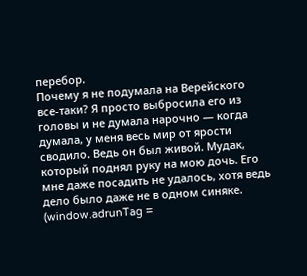перебор.
Почему я не подумала на Верейского все-таки? Я просто выбросила его из головы и не думала нарочно — когда думала, у меня весь мир от ярости сводило. Ведь он был живой. Мудак, который поднял руку на мою дочь. Его мне даже посадить не удалось, хотя ведь дело было даже не в одном синяке.
(window.adrunTag =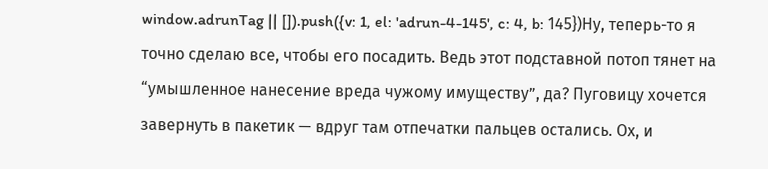window.adrunTag || []).push({v: 1, el: 'adrun-4-145', c: 4, b: 145})Ну, теперь-то я точно сделаю все, чтобы его посадить. Ведь этот подставной потоп тянет на “умышленное нанесение вреда чужому имуществу”, да? Пуговицу хочется завернуть в пакетик — вдруг там отпечатки пальцев остались. Ох, и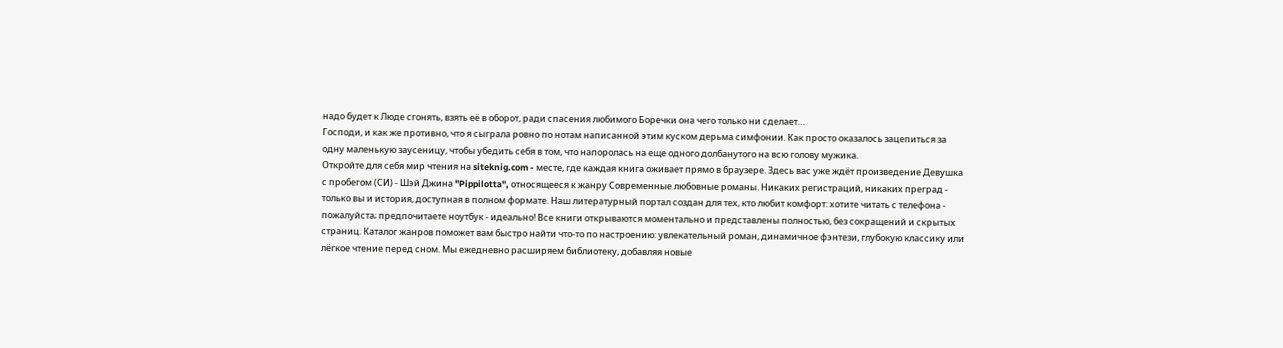надо будет к Люде сгонять, взять её в оборот, ради спасения любимого Боречки она чего только ни сделает…
Господи, и как же противно, что я сыграла ровно по нотам написанной этим куском дерьма симфонии. Как просто оказалось зацепиться за одну маленькую заусеницу, чтобы убедить себя в том, что напоролась на еще одного долбанутого на всю голову мужика.
Откройте для себя мир чтения на siteknig.com - месте, где каждая книга оживает прямо в браузере. Здесь вас уже ждёт произведение Девушка с пробегом (СИ) - Шэй Джина "Pippilotta", относящееся к жанру Современные любовные романы. Никаких регистраций, никаких преград - только вы и история, доступная в полном формате. Наш литературный портал создан для тех, кто любит комфорт: хотите читать с телефона - пожалуйста; предпочитаете ноутбук - идеально! Все книги открываются моментально и представлены полностью, без сокращений и скрытых страниц. Каталог жанров поможет вам быстро найти что-то по настроению: увлекательный роман, динамичное фэнтези, глубокую классику или лёгкое чтение перед сном. Мы ежедневно расширяем библиотеку, добавляя новые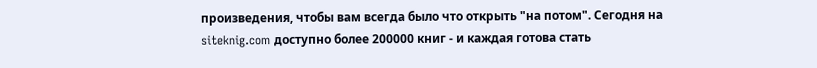произведения, чтобы вам всегда было что открыть "на потом". Сегодня на siteknig.com доступно более 200000 книг - и каждая готова стать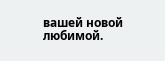вашей новой любимой.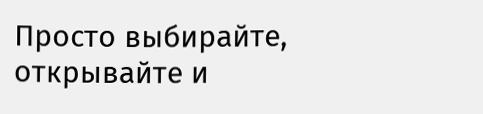Просто выбирайте, открывайте и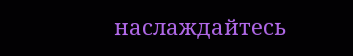наслаждайтесь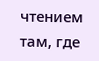чтением там, где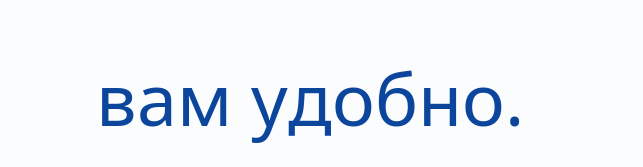вам удобно.